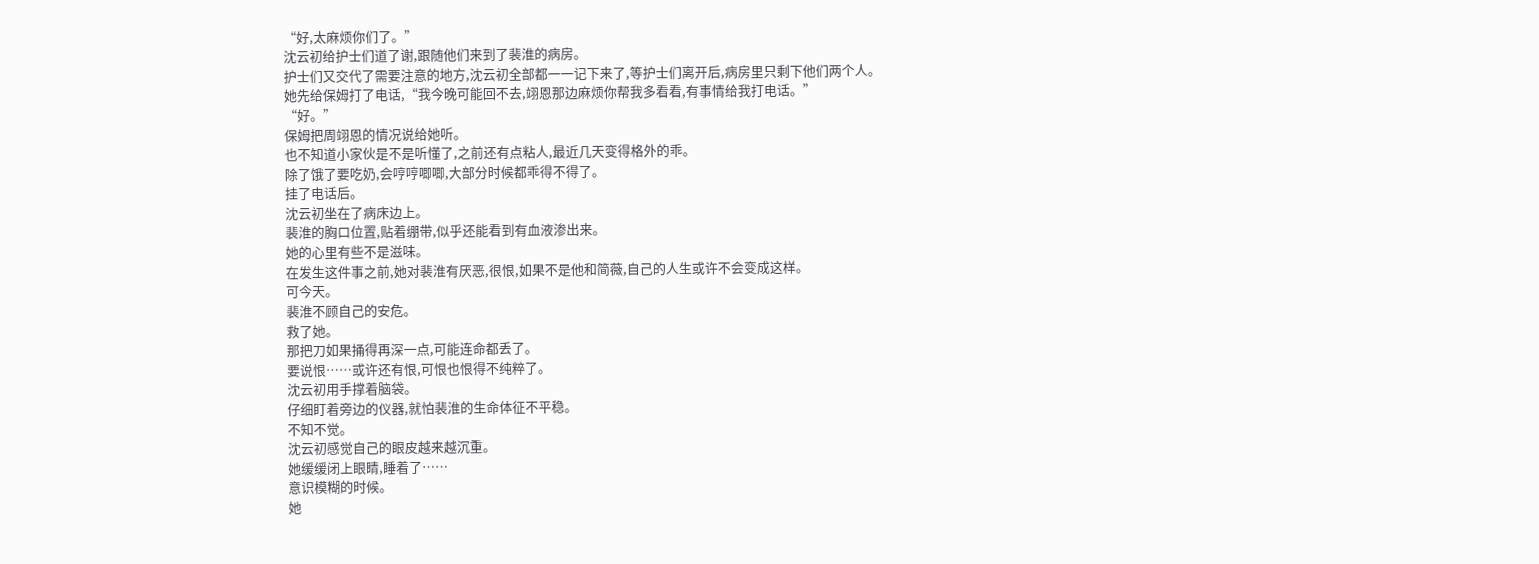“好,太麻烦你们了。”
沈云初给护士们道了谢,跟随他们来到了裴淮的病房。
护士们又交代了需要注意的地方,沈云初全部都一一记下来了,等护士们离开后,病房里只剩下他们两个人。
她先给保姆打了电话,“我今晚可能回不去,翊恩那边麻烦你帮我多看看,有事情给我打电话。”
“好。”
保姆把周翊恩的情况说给她听。
也不知道小家伙是不是听懂了,之前还有点粘人,最近几天变得格外的乖。
除了饿了要吃奶,会哼哼唧唧,大部分时候都乖得不得了。
挂了电话后。
沈云初坐在了病床边上。
裴淮的胸口位置,贴着绷带,似乎还能看到有血液渗出来。
她的心里有些不是滋味。
在发生这件事之前,她对裴淮有厌恶,很恨,如果不是他和简薇,自己的人生或许不会变成这样。
可今天。
裴淮不顾自己的安危。
救了她。
那把刀如果捅得再深一点,可能连命都丢了。
要说恨……或许还有恨,可恨也恨得不纯粹了。
沈云初用手撑着脑袋。
仔细盯着旁边的仪器,就怕裴淮的生命体征不平稳。
不知不觉。
沈云初感觉自己的眼皮越来越沉重。
她缓缓闭上眼睛,睡着了……
意识模糊的时候。
她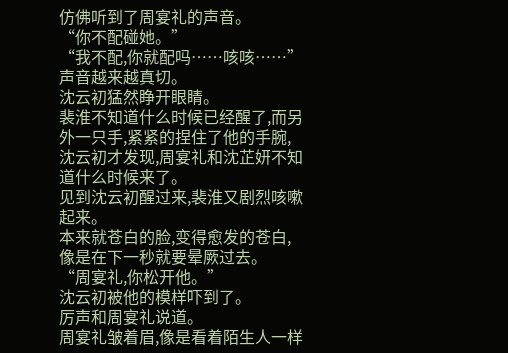仿佛听到了周宴礼的声音。
“你不配碰她。”
“我不配,你就配吗……咳咳……”
声音越来越真切。
沈云初猛然睁开眼睛。
裴淮不知道什么时候已经醒了,而另外一只手,紧紧的捏住了他的手腕,沈云初才发现,周宴礼和沈芷妍不知道什么时候来了。
见到沈云初醒过来,裴淮又剧烈咳嗽起来。
本来就苍白的脸,变得愈发的苍白,像是在下一秒就要晕厥过去。
“周宴礼,你松开他。”
沈云初被他的模样吓到了。
厉声和周宴礼说道。
周宴礼皱着眉,像是看着陌生人一样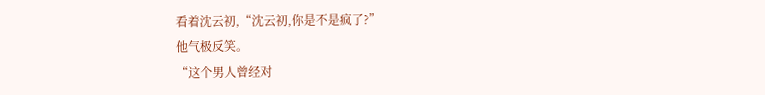看着沈云初,“沈云初,你是不是疯了?”
他气极反笑。
“这个男人曾经对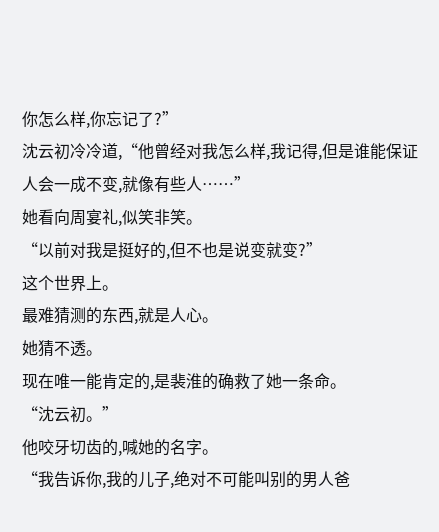你怎么样,你忘记了?”
沈云初冷冷道,“他曾经对我怎么样,我记得,但是谁能保证人会一成不变,就像有些人……”
她看向周宴礼,似笑非笑。
“以前对我是挺好的,但不也是说变就变?”
这个世界上。
最难猜测的东西,就是人心。
她猜不透。
现在唯一能肯定的,是裴淮的确救了她一条命。
“沈云初。”
他咬牙切齿的,喊她的名字。
“我告诉你,我的儿子,绝对不可能叫别的男人爸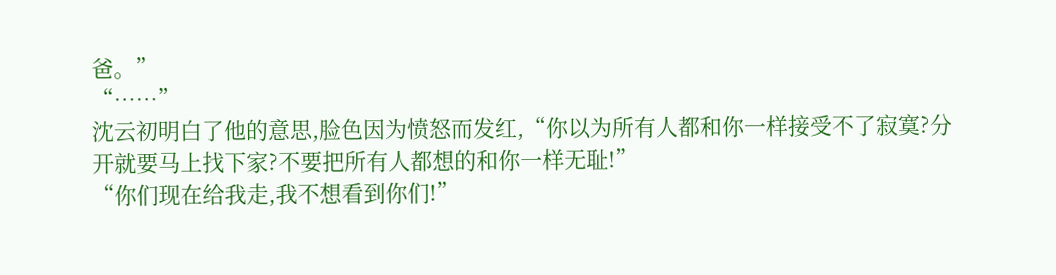爸。”
“……”
沈云初明白了他的意思,脸色因为愤怒而发红,“你以为所有人都和你一样接受不了寂寞?分开就要马上找下家?不要把所有人都想的和你一样无耻!”
“你们现在给我走,我不想看到你们!”